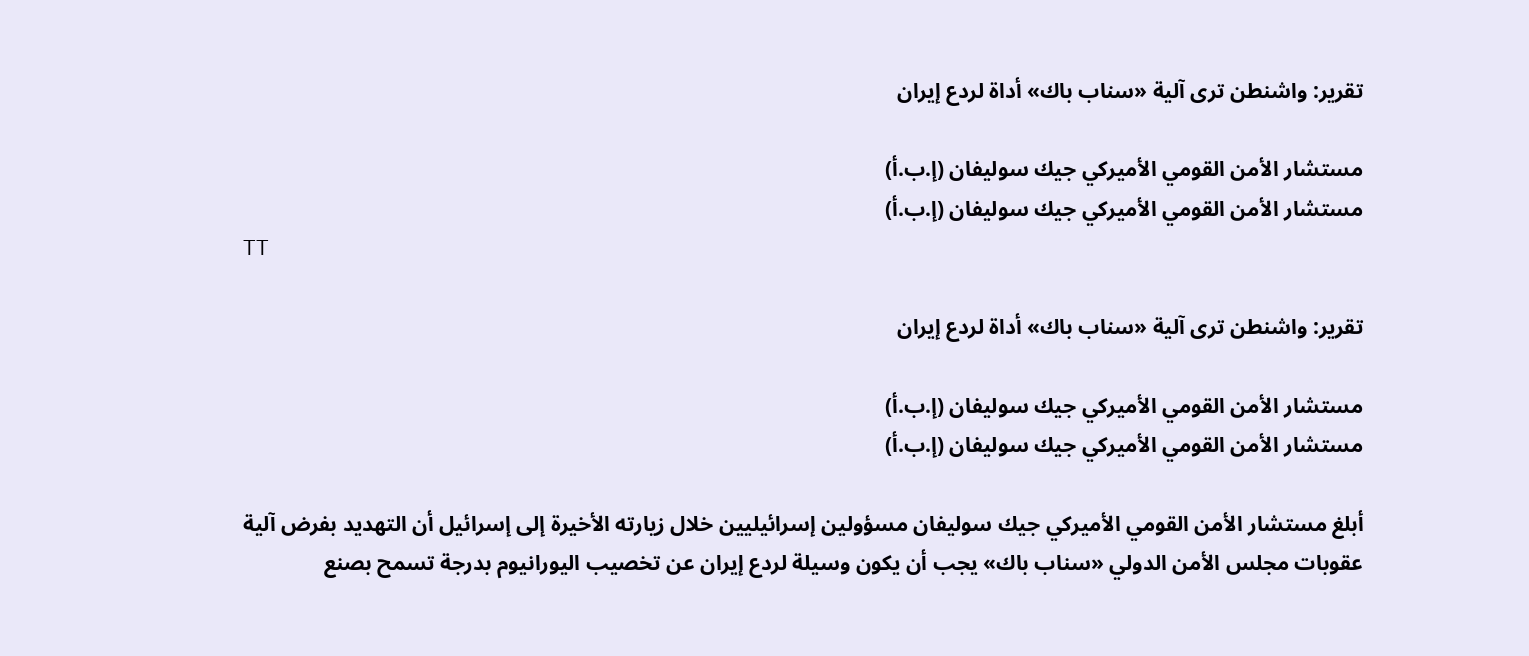تقرير: واشنطن ترى آلية «سناب باك» أداة لردع إيران

مستشار الأمن القومي الأميركي جيك سوليفان (إ.ب.أ)
مستشار الأمن القومي الأميركي جيك سوليفان (إ.ب.أ)
TT

تقرير: واشنطن ترى آلية «سناب باك» أداة لردع إيران

مستشار الأمن القومي الأميركي جيك سوليفان (إ.ب.أ)
مستشار الأمن القومي الأميركي جيك سوليفان (إ.ب.أ)

أبلغ مستشار الأمن القومي الأميركي جيك سوليفان مسؤولين إسرائيليين خلال زيارته الأخيرة إلى إسرائيل أن التهديد بفرض آلية عقوبات مجلس الأمن الدولي «سناب باك» يجب أن يكون وسيلة لردع إيران عن تخصيب اليورانيوم بدرجة تسمح بصنع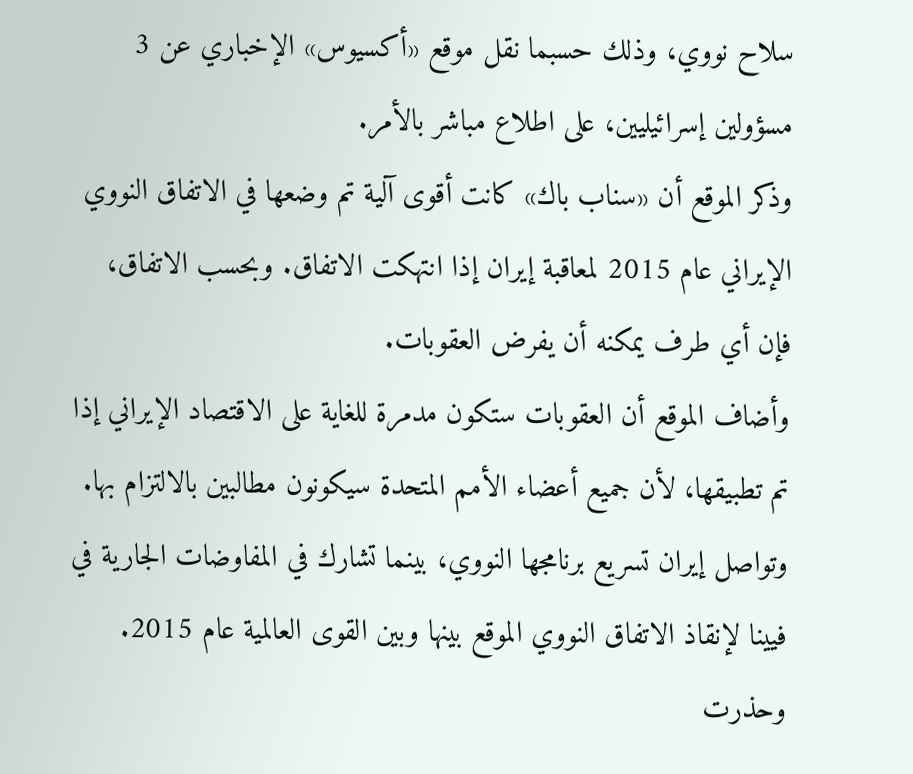سلاح نووي، وذلك حسبما نقل موقع «أكسيوس» الإخباري عن 3 مسؤولين إسرائيليين، على اطلاع مباشر بالأمر.
وذكر الموقع أن «سناب باك» كانت أقوى آلية تم وضعها في الاتفاق النووي الإيراني عام 2015 لمعاقبة إيران إذا انتهكت الاتفاق. وبحسب الاتفاق، فإن أي طرف يمكنه أن يفرض العقوبات.
وأضاف الموقع أن العقوبات ستكون مدمرة للغاية على الاقتصاد الإيراني إذا تم تطبيقها، لأن جميع أعضاء الأمم المتحدة سيكونون مطالبين بالالتزام بها.
وتواصل إيران تسريع برنامجها النووي، بينما تشارك في المفاوضات الجارية في فيينا لإنقاذ الاتفاق النووي الموقع بينها وبين القوى العالمية عام 2015. وحذرت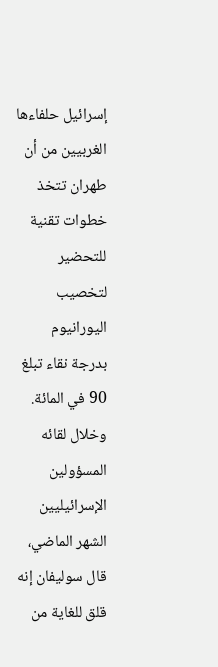إسرائيل حلفاءها الغربيين من أن طهران تتخذ خطوات تقنية للتحضير لتخصيب اليورانيوم بدرجة نقاء تبلغ 90 في المائة.
وخلال لقائه المسؤولين الإسرائيليين الشهر الماضي، قال سوليفان إنه قلق للغاية من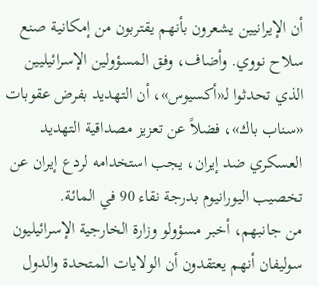أن الإيرانيين يشعرون بأنهم يقتربون من إمكانية صنع سلاح نووي. وأضاف، وفق المسؤولين الإسرائيليين الذي تحدثوا لـ«أكسيوس»، أن التهديد بفرض عقوبات «سناب باك»، فضلاً عن تعزيز مصداقية التهديد العسكري ضد إيران، يجب استخدامه لردع إيران عن تخصيب اليورانيوم بدرجة نقاء 90 في المائة.
من جانبهم، أخبر مسؤولو وزارة الخارجية الإسرائيليون سوليفان أنهم يعتقدون أن الولايات المتحدة والدول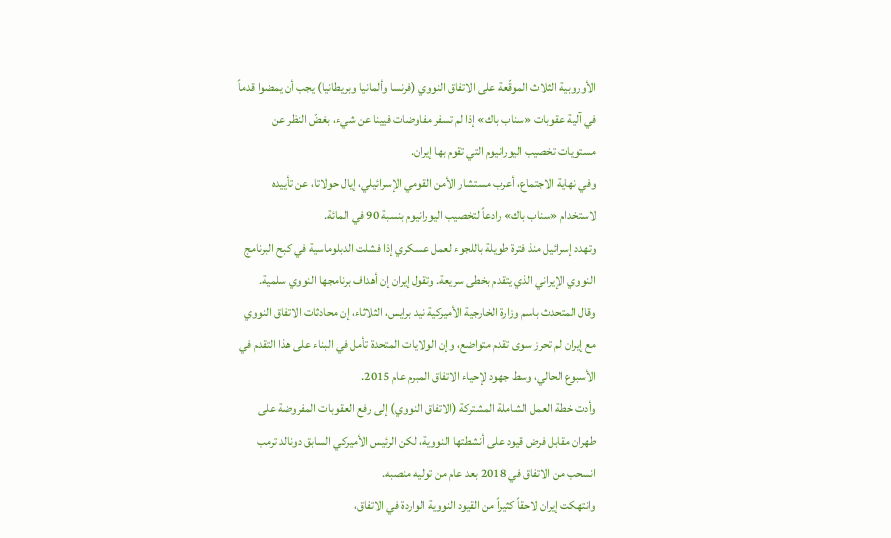الأوروبية الثلاث الموقّعة على الاتفاق النووي (فرنسا وألمانيا وبريطانيا) يجب أن يمضوا قدماً في آلية عقوبات «سناب باك» إذا لم تسفر مفاوضات فيينا عن شيء، بغضّ النظر عن مستويات تخصيب اليورانيوم التي تقوم بها إيران.
وفي نهاية الاجتماع، أعرب مستشار الأمن القومي الإسرائيلي، إيال حولاتا، عن تأييده لاستخدام «سناب باك» رادعاً لتخصيب اليورانيوم بنسبة 90 في المائة.
وتهدد إسرائيل منذ فترة طويلة باللجوء لعمل عسكري إذا فشلت الدبلوماسية في كبح البرنامج النووي الإيراني الذي يتقدم بخطى سريعة. وتقول إيران إن أهداف برنامجها النووي سلمية.
وقال المتحدث باسم وزارة الخارجية الأميركية نيد برايس، الثلاثاء، إن محادثات الاتفاق النووي مع إيران لم تحرز سوى تقدم متواضع، وإن الولايات المتحدة تأمل في البناء على هذا التقدم في الأسبوع الحالي، وسط جهود لإحياء الاتفاق المبرم عام 2015.
وأدت خطة العمل الشاملة المشتركة (الاتفاق النووي) إلى رفع العقوبات المفروضة على طهران مقابل فرض قيود على أنشطتها النووية، لكن الرئيس الأميركي السابق دونالد ترمب انسحب من الاتفاق في 2018 بعد عام من توليه منصبه.
وانتهكت إيران لاحقاً كثيراً من القيود النووية الواردة في الاتفاق،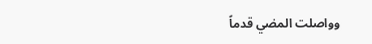وواصلت المضي قدماً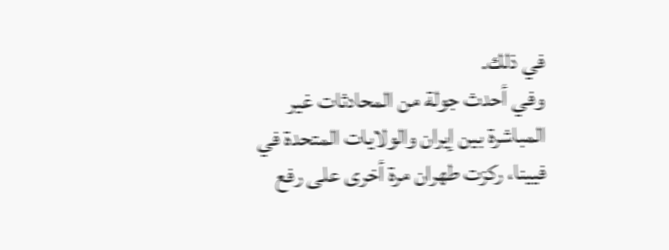في ذلك.
وفي أحدث جولة من المحادثات غير المباشرة بين إيران والولايات المتحدة في فيينا، ركزت طهران مرة أخرى على رفع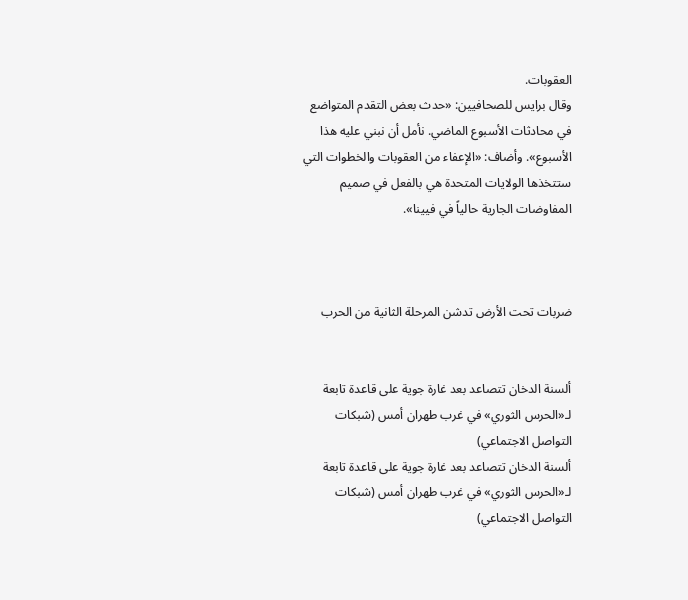العقوبات.
وقال برايس للصحافيين: «حدث بعض التقدم المتواضع في محادثات الأسبوع الماضي. نأمل أن نبني عليه هذا الأسبوع». وأضاف: «الإعفاء من العقوبات والخطوات التي ستتخذها الولايات المتحدة هي بالفعل في صميم المفاوضات الجارية حالياً في فيينا».



ضربات تحت الأرض تدشن المرحلة الثانية من الحرب


ألسنة الدخان تتصاعد بعد غارة جوية على قاعدة تابعة لـ«الحرس الثوري» في غرب طهران أمس (شبكات التواصل الاجتماعي)
ألسنة الدخان تتصاعد بعد غارة جوية على قاعدة تابعة لـ«الحرس الثوري» في غرب طهران أمس (شبكات التواصل الاجتماعي)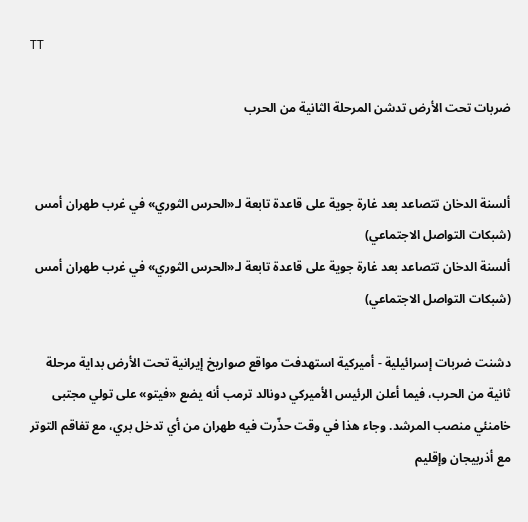TT

ضربات تحت الأرض تدشن المرحلة الثانية من الحرب


ألسنة الدخان تتصاعد بعد غارة جوية على قاعدة تابعة لـ«الحرس الثوري» في غرب طهران أمس (شبكات التواصل الاجتماعي)
ألسنة الدخان تتصاعد بعد غارة جوية على قاعدة تابعة لـ«الحرس الثوري» في غرب طهران أمس (شبكات التواصل الاجتماعي)

دشنت ضربات إسرائيلية - أميركية استهدفت مواقع صواريخ إيرانية تحت الأرض بداية مرحلة ثانية من الحرب، فيما أعلن الرئيس الأميركي دونالد ترمب أنه يضع «فيتو» على تولي مجتبى خامنئي منصب المرشد. وجاء هذا في وقت حذّرت فيه طهران من أي تدخل بري، مع تفاقم التوتر مع أذربيجان وإقليم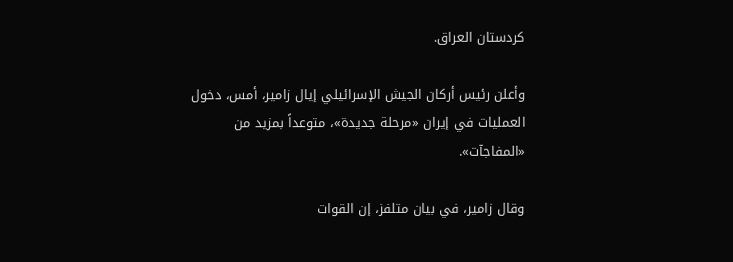كردستان العراق.

وأعلن رئيس أركان الجيش الإسرائيلي إيال زامير، أمس، دخول العمليات في إيران «مرحلة جديدة»، متوعداً بمزيد من «المفاجآت».

وقال زامير، في بيان متلفز، إن القوات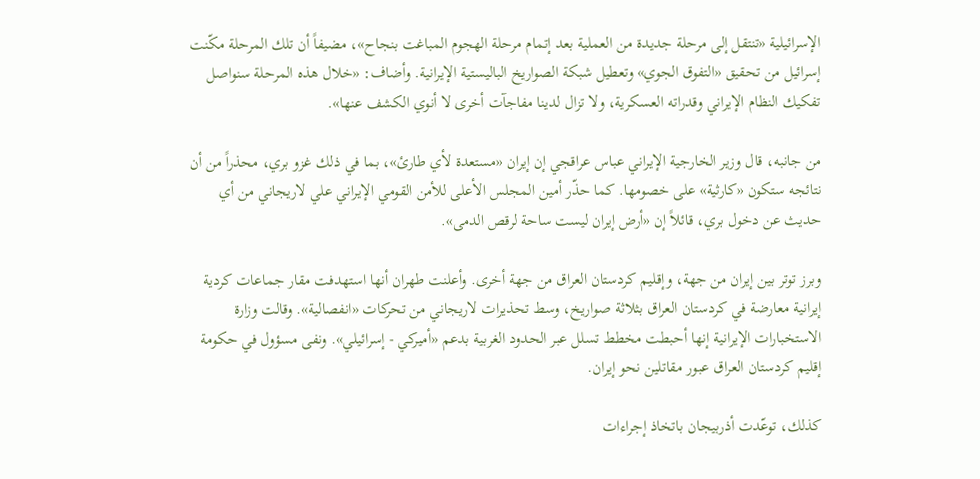الإسرائيلية «تنتقل إلى مرحلة جديدة من العملية بعد إتمام مرحلة الهجوم المباغت بنجاح»، مضيفاً أن تلك المرحلة مكّنت إسرائيل من تحقيق «التفوق الجوي» وتعطيل شبكة الصواريخ الباليستية الإيرانية. وأضاف: «خلال هذه المرحلة سنواصل تفكيك النظام الإيراني وقدراته العسكرية، ولا تزال لدينا مفاجآت أخرى لا أنوي الكشف عنها».

من جانبه، قال وزير الخارجية الإيراني عباس عراقجي إن إيران «مستعدة لأي طارئ»، بما في ذلك غزو بري، محذراً من أن نتائجه ستكون «كارثية» على خصومها. كما حذّر أمين المجلس الأعلى للأمن القومي الإيراني علي لاريجاني من أي حديث عن دخول بري، قائلاً إن «أرض إيران ليست ساحة لرقص الدمى».

وبرز توتر بين إيران من جهة، وإقليم كردستان العراق من جهة أخرى. وأعلنت طهران أنها استهدفت مقار جماعات كردية إيرانية معارضة في كردستان العراق بثلاثة صواريخ، وسط تحذيرات لاريجاني من تحركات «انفصالية». وقالت وزارة الاستخبارات الإيرانية إنها أحبطت مخطط تسلل عبر الحدود الغربية بدعم «أميركي - إسرائيلي». ونفى مسؤول في حكومة إقليم كردستان العراق عبور مقاتلين نحو إيران.

كذلك، توعّدت أذربيجان باتخاذ إجراءات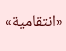«انتقامية»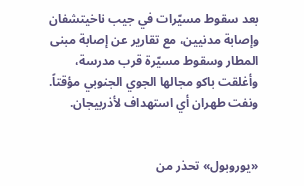بعد سقوط مسيّرات في جيب ناخيتشفان وإصابة مدنيين، مع تقارير عن إصابة مبنى المطار وسقوط مسيّرة قرب مدرسة، وأغلقت باكو مجالها الجوي الجنوبي مؤقتاً. ونفت طهران أي استهداف لأذربيجان.


«يوروبول» تحذر من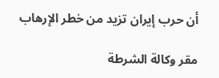أن حرب إيران تزيد من خطر الإرهاب

مقر وكالة الشرطة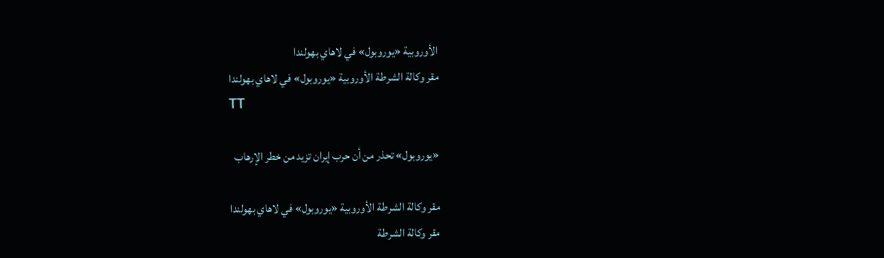الأوروبية «يوروبول» في لاهاي بهولندا
مقر وكالة الشرطة الأوروبية «يوروبول» في لاهاي بهولندا
TT

«يوروبول» تحذر من أن حرب إيران تزيد من خطر الإرهاب

مقر وكالة الشرطة الأوروبية «يوروبول» في لاهاي بهولندا
مقر وكالة الشرطة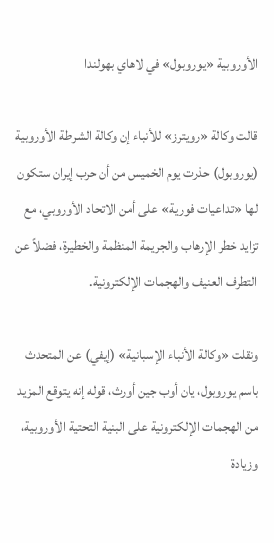الأوروبية «يوروبول» في لاهاي بهولندا

قالت وكالة «رويترز» للأنباء إن وكالة الشرطة الأوروبية (يوروبول) حذرت يوم الخميس من أن حرب إيران ستكون لها «تداعيات فورية» على أمن الاتحاد الأوروبي، مع تزايد خطر الإرهاب والجريمة المنظمة والخطيرة، فضلاً عن التطرف العنيف والهجمات الإلكترونية.

ونقلت «وكالة الأنباء الإسبانية» (إيفي) عن المتحدث باسم يوروبول، يان أوب جين أورث، قوله إنه يتوقع المزيد من الهجمات الإلكترونية على البنية التحتية الأوروبية، وزيادة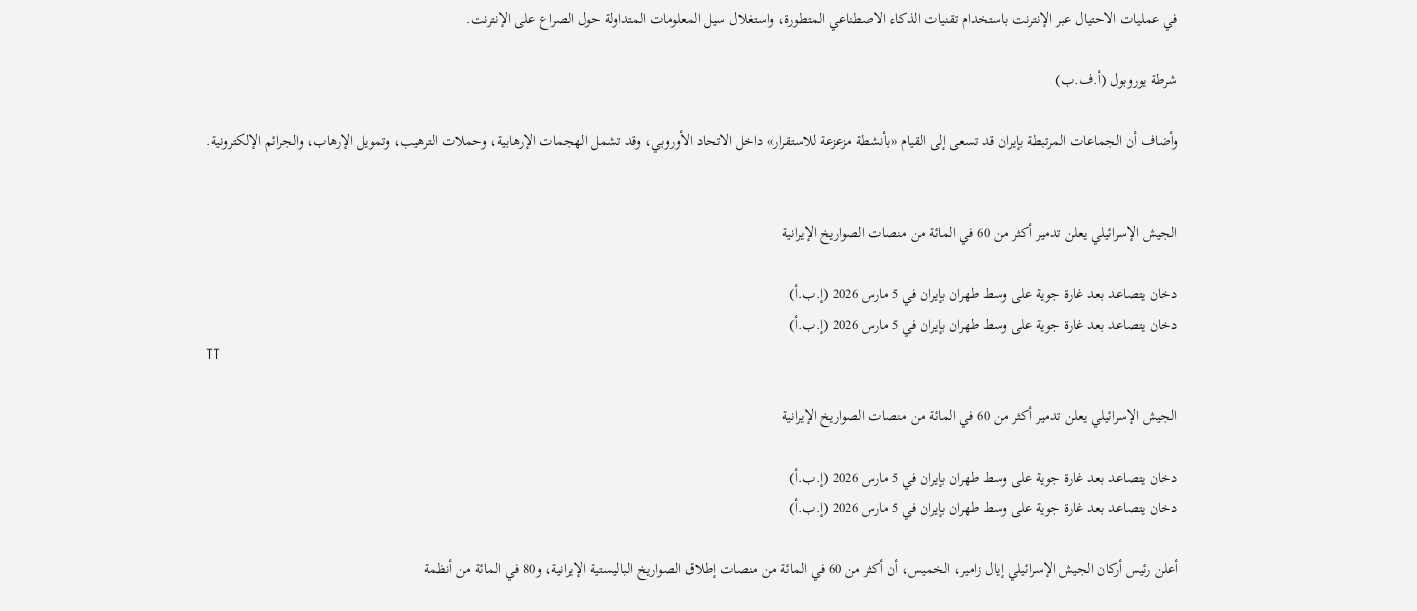في عمليات الاحتيال عبر الإنترنت باستخدام تقنيات الذكاء الاصطناعي المتطورة، واستغلال سيل المعلومات المتداولة حول الصراع على الإنترنت.

شرطة يوروبول (أ.ف.ب)

وأضاف أن الجماعات المرتبطة بإيران قد تسعى إلى القيام «بأنشطة مزعزعة للاستقرار» داخل الاتحاد الأوروبي، وقد تشمل الهجمات الإرهابية، وحملات الترهيب، وتمويل الإرهاب، والجرائم الإلكترونية.


الجيش الإسرائيلي يعلن تدمير أكثر من 60 في المائة من منصات الصواريخ الإيرانية

دخان يتصاعد بعد غارة جوية على وسط طهران بإيران في 5 مارس 2026 (إ.ب.أ)
دخان يتصاعد بعد غارة جوية على وسط طهران بإيران في 5 مارس 2026 (إ.ب.أ)
TT

الجيش الإسرائيلي يعلن تدمير أكثر من 60 في المائة من منصات الصواريخ الإيرانية

دخان يتصاعد بعد غارة جوية على وسط طهران بإيران في 5 مارس 2026 (إ.ب.أ)
دخان يتصاعد بعد غارة جوية على وسط طهران بإيران في 5 مارس 2026 (إ.ب.أ)

أعلن رئيس أركان الجيش الإسرائيلي إيال زامير، الخميس، أن أكثر من 60 في المائة من منصات إطلاق الصواريخ الباليستية الإيرانية، و80 في المائة من أنظمة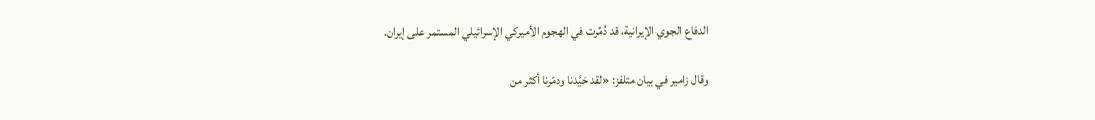الدفاع الجوي الإيرانية، قد دُمِّرت في الهجوم الأميركي الإسرائيلي المستمر على إيران.

وقال زامير في بيان متلفز: «لقد حَيَّدنا ودمّرنا أكثر من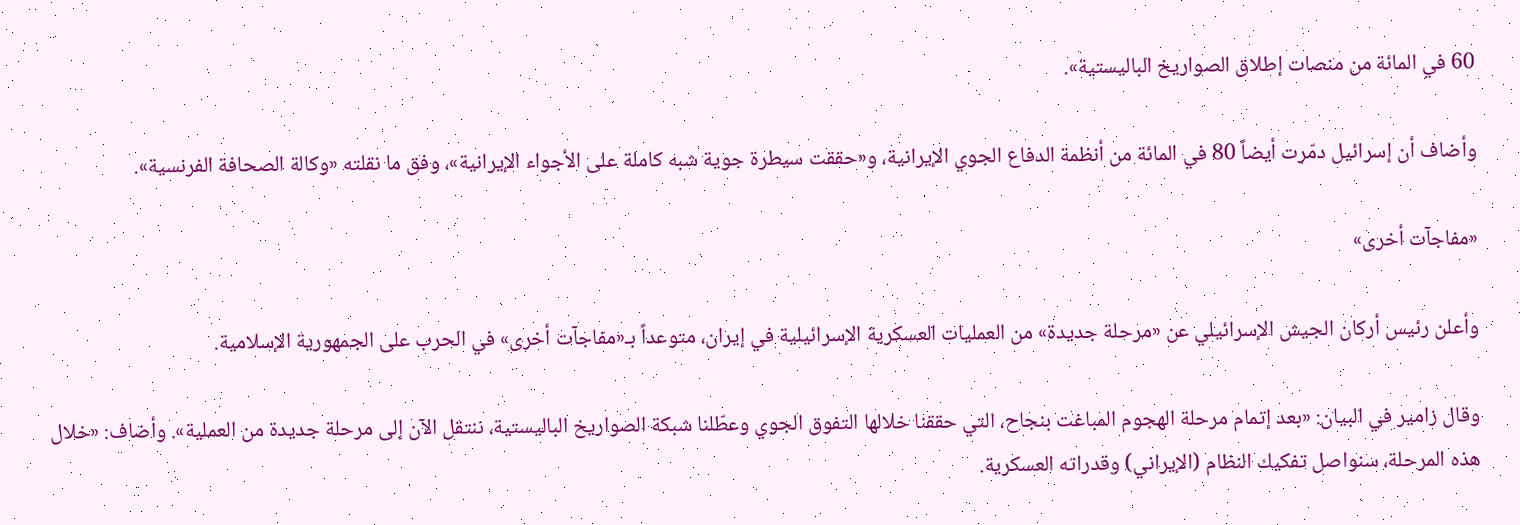60 في المائة من منصات إطلاق الصواريخ الباليستية».

وأضاف أن إسرائيل دمّرت أيضاً 80 في المائة من أنظمة الدفاع الجوي الإيرانية، و«حققت سيطرة جوية شبه كاملة على الأجواء الإيرانية»، وفق ما نقلته «وكالة الصحافة الفرنسية».

«مفاجآت أخرى»

وأعلن رئيس أركان الجيش الإسرائيلي عن «مرحلة جديدة» من العمليات العسكرية الإسرائيلية في إيران، متوعداً بـ«مفاجآت أخرى» في الحرب على الجمهورية الإسلامية.

وقال زامير في البيان: «بعد إتمام مرحلة الهجوم المباغت بنجاح، التي حققنا خلالها التفوق الجوي وعطّلنا شبكة الصواريخ الباليستية، ننتقل الآن إلى مرحلة جديدة من العملية». وأضاف: «خلال هذه المرحلة، سنواصل تفكيك النظام (الإيراني) وقدراته العسكرية.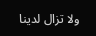ولا تزال لدينا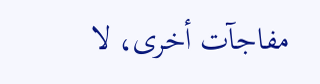مفاجآت أخرى، لا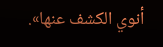أنوي الكشف عنها».